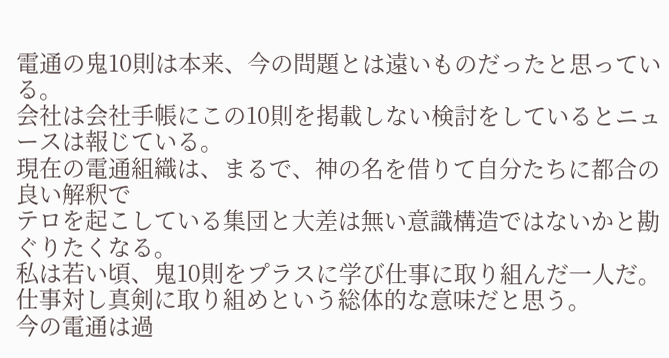電通の鬼10則は本来、今の問題とは遠いものだったと思っている。
会社は会社手帳にこの10則を掲載しない検討をしているとニュースは報じている。
現在の電通組織は、まるで、神の名を借りて自分たちに都合の良い解釈で
テロを起こしている集団と大差は無い意識構造ではないかと勘ぐりたくなる。
私は若い頃、鬼10則をプラスに学び仕事に取り組んだ一人だ。
仕事対し真剣に取り組めという総体的な意味だと思う。
今の電通は過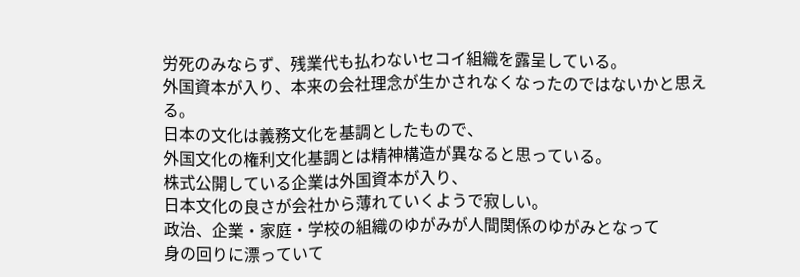労死のみならず、残業代も払わないセコイ組織を露呈している。
外国資本が入り、本来の会社理念が生かされなくなったのではないかと思える。
日本の文化は義務文化を基調としたもので、
外国文化の権利文化基調とは精神構造が異なると思っている。
株式公開している企業は外国資本が入り、
日本文化の良さが会社から薄れていくようで寂しい。
政治、企業・家庭・学校の組織のゆがみが人間関係のゆがみとなって
身の回りに漂っていて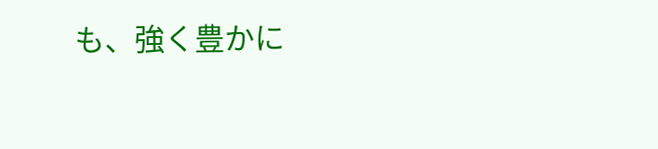も、強く豊かに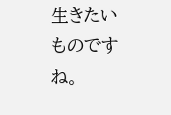生きたいものですね。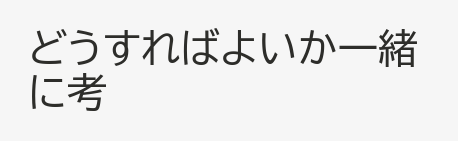どうすればよいか一緒に考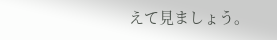えて見ましょう。